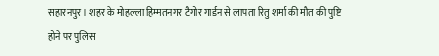सहारनपुर। शहर के मोहल्ला हिम्मतनगर टैगोर गार्डन से लापता रितु शर्मा की मौत की पुष्टि होने पर पुलिस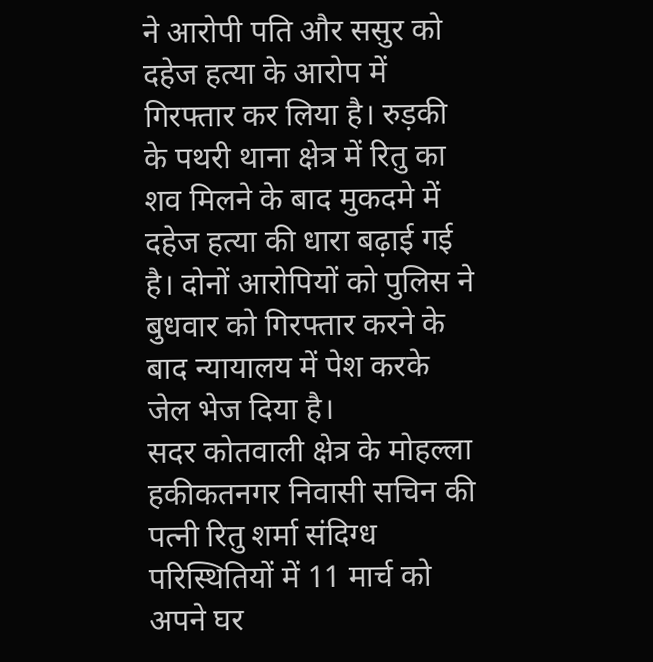ने आरोपी पति और ससुर को दहेज हत्या के आरोप में गिरफ्तार कर लिया है। रुड़की के पथरी थाना क्षेत्र में रितु का शव मिलने के बाद मुकदमे में दहेज हत्या की धारा बढ़ाई गई है। दोनों आरोपियों को पुलिस ने बुधवार को गिरफ्तार करने के बाद न्यायालय में पेश करके जेल भेज दिया है।
सदर कोतवाली क्षेत्र के मोहल्ला हकीकतनगर निवासी सचिन की पत्नी रितु शर्मा संदिग्ध परिस्थितियों में 11 मार्च को अपने घर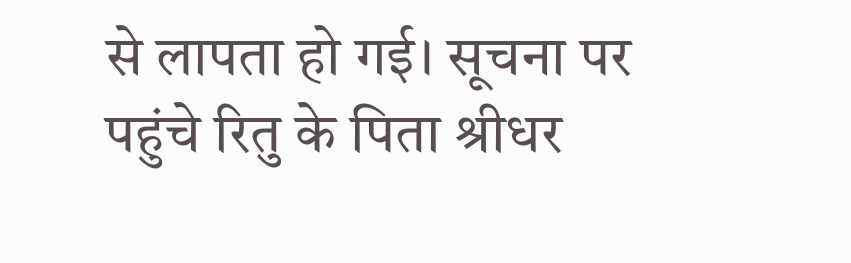से लापता हो गई। सूचना पर पहुंचे रितु के पिता श्रीधर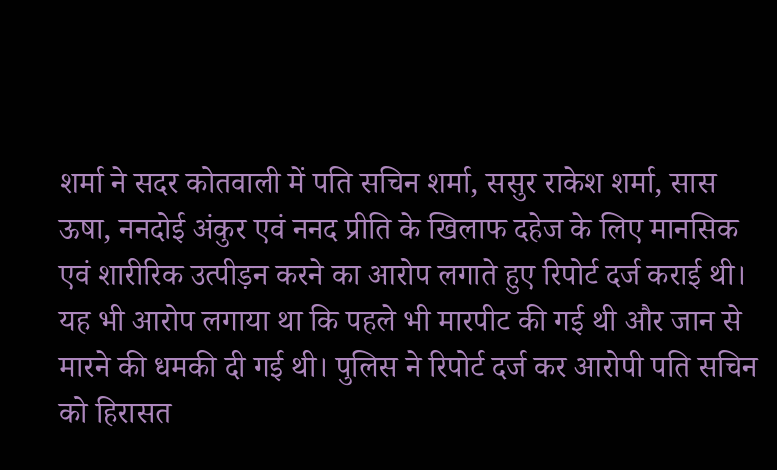शर्मा ने सदर कोतवाली में पति सचिन शर्मा, ससुर राकेश शर्मा, सास ऊषा, ननदोई अंकुर एवं ननद प्रीति के खिलाफ दहेज के लिए मानसिक एवं शारीरिक उत्पीड़न करने का आरोप लगाते हुए रिपोर्ट दर्ज कराई थी। यह भी आरोप लगाया था कि पहले भी मारपीट की गई थी और जान से मारने की धमकी दी गई थी। पुलिस ने रिपोर्ट दर्ज कर आरोपी पति सचिन को हिरासत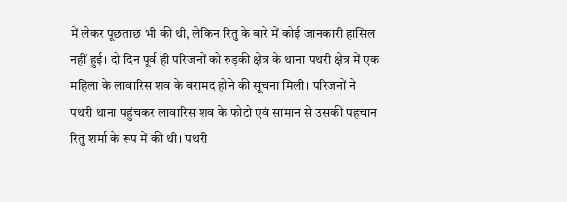में लेकर पूछताछ भी की थी, लेकिन रितु के बारे में कोई जानकारी हासिल नहीं हुई। दो दिन पूर्व ही परिजनों को रुड़की क्षेत्र के थाना पथरी क्षेत्र में एक महिला के लावारिस शव के बरामद होने की सूचना मिली। परिजनों ने पथरी थाना पहुंचकर लावारिस शव के फोटो एवं सामान से उसकी पहचान रितु शर्मा के रूप में की थी। पथरी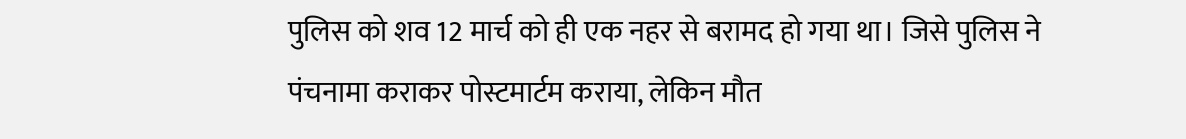पुलिस को शव 12 मार्च को ही एक नहर से बरामद हो गया था। जिसे पुलिस ने पंचनामा कराकर पोस्टमार्टम कराया, लेकिन मौत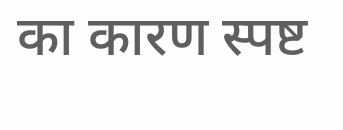का कारण स्पष्ट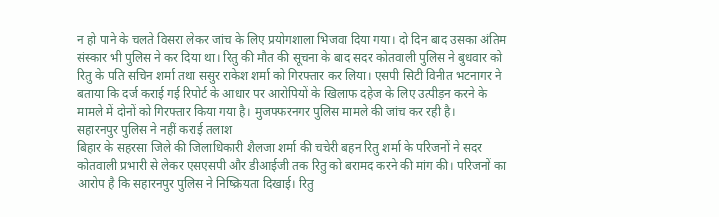न हो पाने के चलते विसरा लेकर जांच के लिए प्रयोगशाला भिजवा दिया गया। दो दिन बाद उसका अंतिम संस्कार भी पुलिस ने कर दिया था। रितु की मौत की सूचना के बाद सदर कोतवाली पुलिस ने बुधवार को रितु के पति सचिन शर्मा तथा ससुर राकेश शर्मा को गिरफ्तार कर लिया। एसपी सिटी विनीत भटनागर ने बताया कि दर्ज कराई गई रिपोर्ट के आधार पर आरोपियों के खिलाफ दहेज के लिए उत्पीड़न करने के मामले में दोनों को गिरफ्तार किया गया है। मुजफ्फरनगर पुलिस मामले की जांच कर रही है।
सहारनपुर पुलिस ने नहीं कराई तलाश
बिहार के सहरसा जिले की जिलाधिकारी शैलजा शर्मा की चचेरी बहन रितु शर्मा के परिजनों ने सदर कोतवाली प्रभारी से लेकर एसएसपी और डीआईजी तक रितु को बरामद करने की मांग की। परिजनों का आरोप है कि सहारनपुर पुलिस ने निष्क्रियता दिखाई। रितु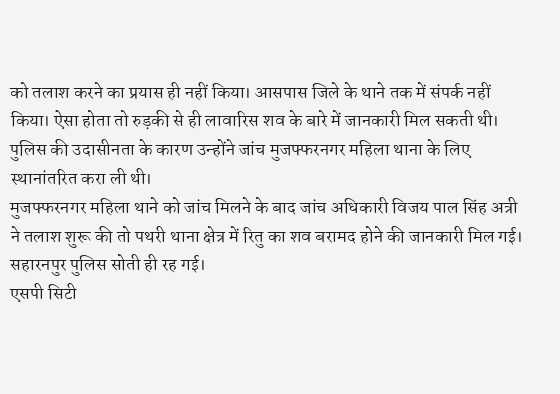को तलाश करने का प्रयास ही नहीं किया। आसपास जिले के थाने तक में संपर्क नहीं किया। ऐसा होता तो रुड़की से ही लावारिस शव के बारे में जानकारी मिल सकती थी। पुलिस की उदासीनता के कारण उन्होंने जांच मुजफ्फरनगर महिला थाना के लिए स्थानांतरित करा ली थी।
मुजफ्फरनगर महिला थाने को जांच मिलने के बाद जांच अधिकारी विजय पाल सिंह अत्री ने तलाश शुरू की तो पथरी थाना क्षेत्र में रितु का शव बरामद होने की जानकारी मिल गई। सहारनपुर पुलिस सोती ही रह गई।
एसपी सिटी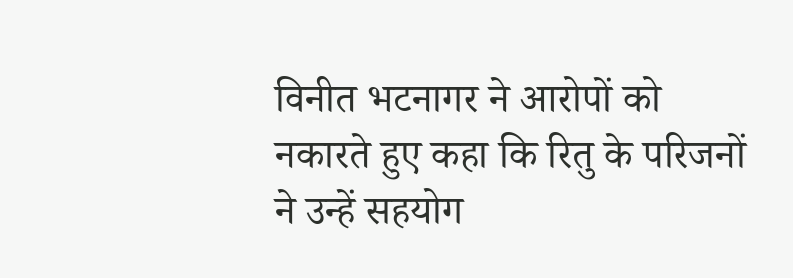विनीत भटनागर ने आरोपों को नकारते हुए कहा कि रितु के परिजनों ने उन्हें सहयोग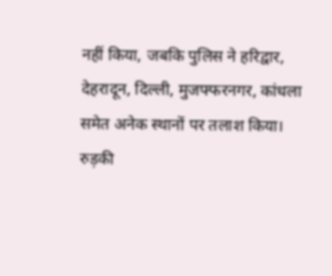नहीं किया, जबकि पुलिस ने हरिद्वार, देहरादून, दिल्ली, मुजफ्फरनगर, कांधला समेत अनेक स्थानों पर तलाश किया। रुड़की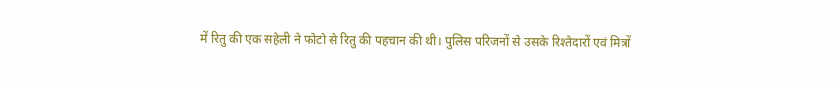में रितु की एक सहेली ने फोटो से रितु की पहचान की थी। पुलिस परिजनों से उसके रिश्तेदारों एवं मित्रों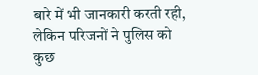बारे में भी जानकारी करती रही, लेकिन परिजनों ने पुलिस को कुछ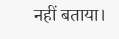नहीं बताया।